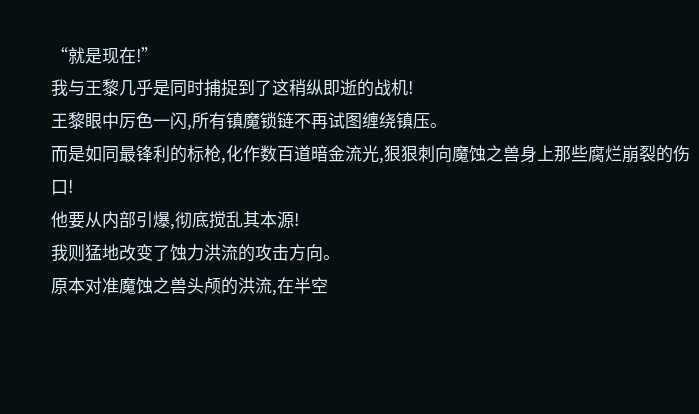“就是现在!”
我与王黎几乎是同时捕捉到了这稍纵即逝的战机!
王黎眼中厉色一闪,所有镇魔锁链不再试图缠绕镇压。
而是如同最锋利的标枪,化作数百道暗金流光,狠狠刺向魔蚀之兽身上那些腐烂崩裂的伤口!
他要从内部引爆,彻底搅乱其本源!
我则猛地改变了蚀力洪流的攻击方向。
原本对准魔蚀之兽头颅的洪流,在半空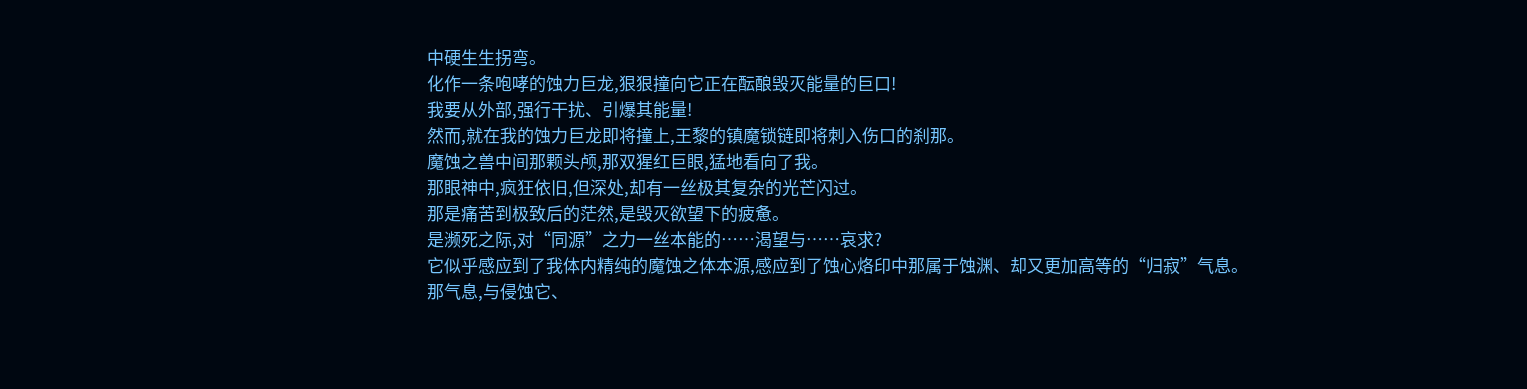中硬生生拐弯。
化作一条咆哮的蚀力巨龙,狠狠撞向它正在酝酿毁灭能量的巨口!
我要从外部,强行干扰、引爆其能量!
然而,就在我的蚀力巨龙即将撞上,王黎的镇魔锁链即将刺入伤口的刹那。
魔蚀之兽中间那颗头颅,那双猩红巨眼,猛地看向了我。
那眼神中,疯狂依旧,但深处,却有一丝极其复杂的光芒闪过。
那是痛苦到极致后的茫然,是毁灭欲望下的疲惫。
是濒死之际,对“同源”之力一丝本能的……渴望与……哀求?
它似乎感应到了我体内精纯的魔蚀之体本源,感应到了蚀心烙印中那属于蚀渊、却又更加高等的“归寂”气息。
那气息,与侵蚀它、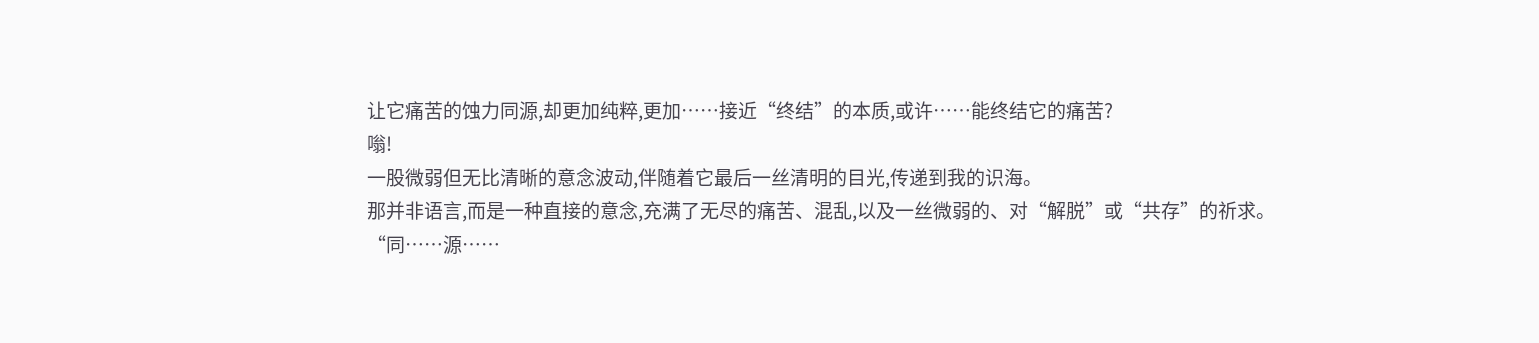让它痛苦的蚀力同源,却更加纯粹,更加……接近“终结”的本质,或许……能终结它的痛苦?
嗡!
一股微弱但无比清晰的意念波动,伴随着它最后一丝清明的目光,传递到我的识海。
那并非语言,而是一种直接的意念,充满了无尽的痛苦、混乱,以及一丝微弱的、对“解脱”或“共存”的祈求。
“同……源……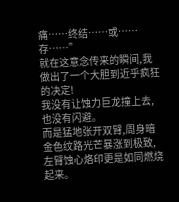痛……终结……或……存……”
就在这意念传来的瞬间,我做出了一个大胆到近乎疯狂的决定!
我没有让蚀力巨龙撞上去,也没有闪避。
而是猛地张开双臂,周身暗金色纹路光芒暴涨到极致,左臂蚀心烙印更是如同燃烧起来。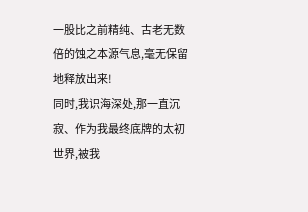一股比之前精纯、古老无数倍的蚀之本源气息,毫无保留地释放出来!
同时,我识海深处,那一直沉寂、作为我最终底牌的太初世界,被我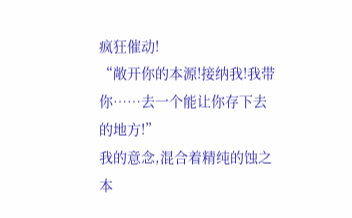疯狂催动!
“敞开你的本源!接纳我!我带你……去一个能让你存下去的地方!”
我的意念,混合着精纯的蚀之本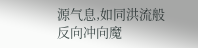源气息,如同洪流般反向冲向魔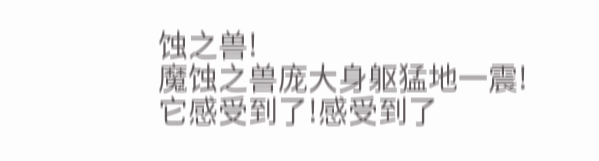蚀之兽!
魔蚀之兽庞大身躯猛地一震!
它感受到了!感受到了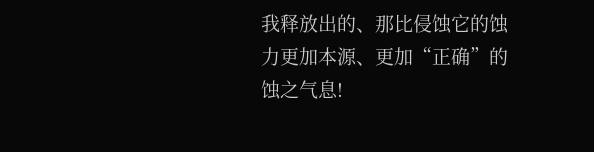我释放出的、那比侵蚀它的蚀力更加本源、更加“正确”的蚀之气息!